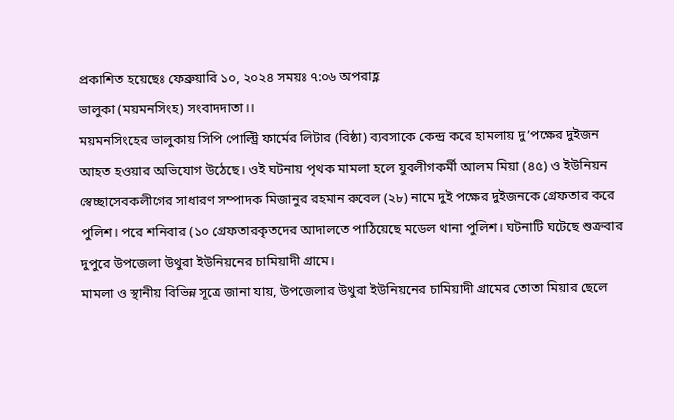প্রকাশিত হয়েছেঃ ফেব্রুয়ারি ১০, ২০২৪ সময়ঃ ৭:০৬ অপরাহ্ণ
ভালুকা (ময়মনসিংহ) সংবাদদাতা।।
ময়মনসিংহের ভালুকায় সিপি পোল্ট্রি ফার্মের লিটার (বিষ্ঠা) ব্যবসাকে কেন্দ্র করে হামলায় দু’পক্ষের দুইজন আহত হওয়ার অভিযোগ উঠেছে। ওই ঘটনায় পৃথক মামলা হলে যুবলীগকর্মী আলম মিয়া (৪৫) ও ইউনিয়ন স্বেচ্ছাসেবকলীগের সাধারণ সম্পাদক মিজানুর রহমান রুবেল (২৮) নামে দুই পক্ষের দুইজনকে গ্রেফতার করে পুলিশ। পরে শনিবার (১০ গ্রেফতারকৃতদের আদালতে পাঠিয়েছে মডেল থানা পুলিশ। ঘটনাটি ঘটেছে শুক্রবার দুপুরে উপজেলা উথুরা ইউনিয়নের চামিয়াদী গ্রামে।
মামলা ও স্থানীয় বিভিন্ন সূত্রে জানা যায়, উপজেলার উথুরা ইউনিয়নের চামিয়াদী গ্রামের তোতা মিয়ার ছেলে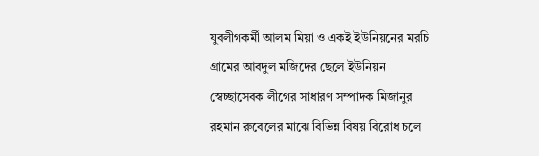যুবলীগকর্মী আলম মিয়া ও একই ইউনিয়নের মরচি গ্রামের আবদুল মজিদের ছেলে ইউনিয়ন স্বেচ্ছাসেবক লীগের সাধারণ সম্পাদক মিজানুর রহমান রুবেলের মাঝে বিভিন্ন বিষয় বিরোধ চলে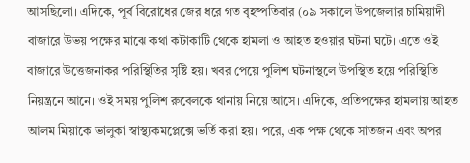আসছিলো। এদিকে, পূর্ব বিরোধের জের ধরে গত বৃহষ্পতিবার (০৯ সকালে উপজেলার চামিয়াদী বাজারে উভয় পক্ষের মাঝে কথা কটাকাটি থেকে হামলা ও আহত হওয়ার ঘটনা ঘটে। এতে ওই বাজারে উত্তেজনাকর পরিস্থিতির সৃষ্টি হয়। খবর পেয়ে পুলিশ ঘটনাস্থলে উপস্থিত হয়ে পরিস্থিতি নিয়ন্ত্রনে আনে। ওই সময় পুলিশ রুবেলকে থানায় নিয়ে আসে। এদিকে, প্রতিপক্ষের হামলায় আহত আলম মিয়াকে ভালুকা স্বাস্থ্যকমপ্লেক্সে ভর্তি করা হয়। পরে, এক পক্ষ থেকে সাতজন এবং অপর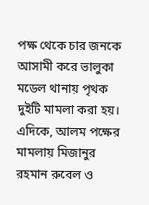পক্ষ থেকে চার জনকে আসামী করে ভালুকা মডেল থানায় পৃথক দুইটি মামলা করা হয়। এদিকে, আলম পক্ষের মামলায় মিজানুর রহমান রুবেল ও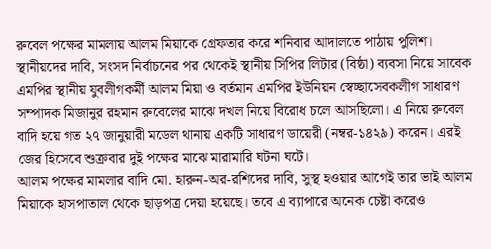রুবেল পক্ষের মামলায় আলম মিয়াকে গ্রেফতার করে শনিবার আদালতে পাঠায় পুলিশ।
স্থানীয়দের দাবি, সংসদ নির্বাচনের পর থেকেই স্থানীয় সিপির লিটার (বিষ্ঠা) ব্যবসা নিয়ে সাবেক এমপির স্থানীয় যুবলীগকর্মী আলম মিয়া ও বর্তমান এমপির ইউনিয়ন স্বেচ্ছাসেবকলীগ সাধারণ সম্পাদক মিজানুর রহমান রুবেলের মাঝে দখল নিয়ে বিরোধ চলে আসছিলো। এ নিয়ে রুবেল বাদি হয়ে গত ২৭ জানুয়ারী মডেল থানায় একটি সাধারণ ডায়েরী (নম্বর-১৪২৯) করেন। এরই জের হিসেবে শুক্রবার দুই পক্ষের মাঝে মারামারি ঘটনা ঘটে।
আলম পক্ষের মামলার বাদি মো. হারুন-অর-রশিদের দাবি, সুস্থ হওয়ার আগেই তার ভাই আলম মিয়াকে হাসপাতাল থেকে ছাড়পত্র দেয়া হয়েছে। তবে এ ব্যাপারে অনেক চেষ্টা করেও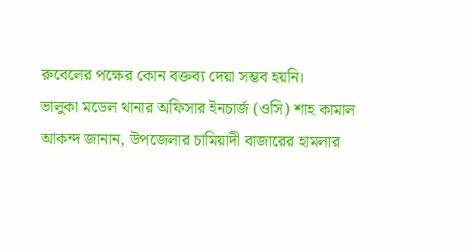রুবেলের পক্ষের কোন বক্তব্য দেয়া সম্ভব হয়নি।
ভালুকা মডেল থানার অফিসার ইনচার্জ (ওসি) শাহ কামাল আকন্দ জানান, উপজেলার চামিয়াদী বাজারের হামলার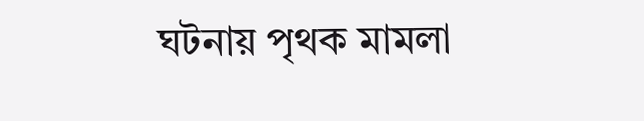ঘটনায় পৃথক মামলা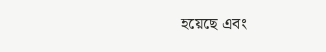হয়েছে এবং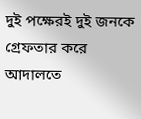দুই পক্ষেরই দুই জনকে গ্রেফতার করে আদালতে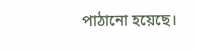পাঠানো হয়েছে।